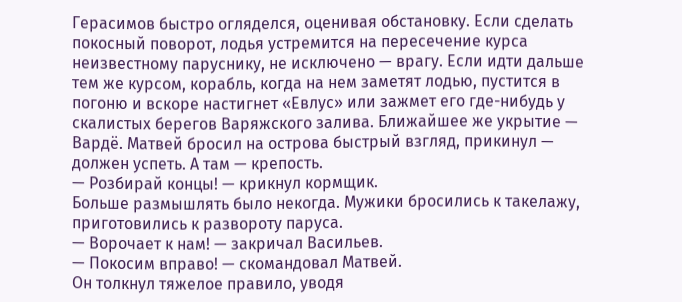Герасимов быстро огляделся, оценивая обстановку. Если сделать покосный поворот, лодья устремится на пересечение курса неизвестному паруснику, не исключено — врагу. Если идти дальше тем же курсом, корабль, когда на нем заметят лодью, пустится в погоню и вскоре настигнет «Евлус» или зажмет его где-нибудь у скалистых берегов Варяжского залива. Ближайшее же укрытие — Вардё. Матвей бросил на острова быстрый взгляд, прикинул — должен успеть. А там — крепость.
— Розбирай концы! — крикнул кормщик.
Больше размышлять было некогда. Мужики бросились к такелажу, приготовились к развороту паруса.
— Ворочает к нам! — закричал Васильев.
— Покосим вправо! — скомандовал Матвей.
Он толкнул тяжелое правило, уводя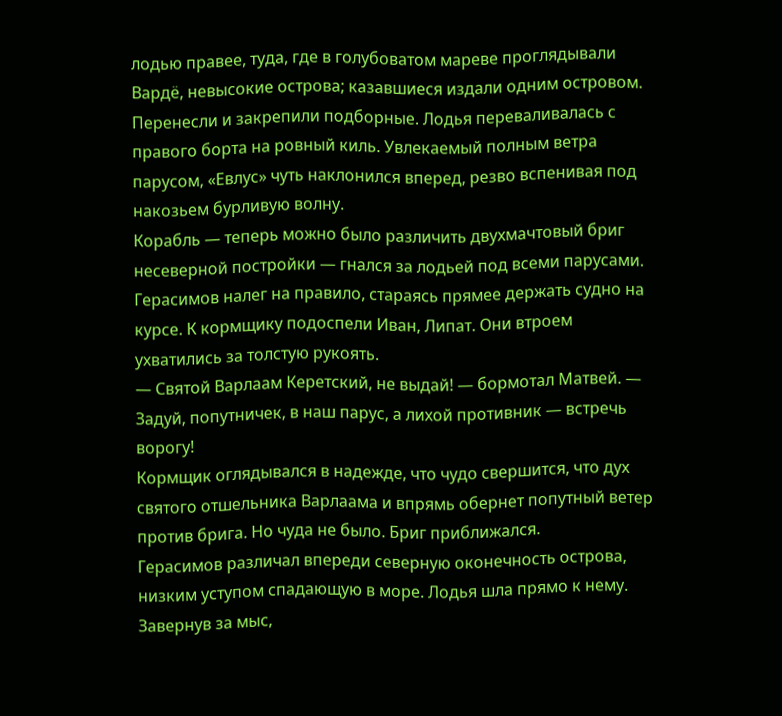лодью правее, туда, где в голубоватом мареве проглядывали Вардё, невысокие острова; казавшиеся издали одним островом.
Перенесли и закрепили подборные. Лодья переваливалась с правого борта на ровный киль. Увлекаемый полным ветра парусом, «Евлус» чуть наклонился вперед, резво вспенивая под накозьем бурливую волну.
Корабль — теперь можно было различить двухмачтовый бриг несеверной постройки — гнался за лодьей под всеми парусами.
Герасимов налег на правило, стараясь прямее держать судно на курсе. К кормщику подоспели Иван, Липат. Они втроем ухватились за толстую рукоять.
— Святой Варлаам Керетский, не выдай! — бормотал Матвей. — Задуй, попутничек, в наш парус, а лихой противник — встречь ворогу!
Кормщик оглядывался в надежде, что чудо свершится, что дух святого отшельника Варлаама и впрямь обернет попутный ветер против брига. Но чуда не было. Бриг приближался.
Герасимов различал впереди северную оконечность острова, низким уступом спадающую в море. Лодья шла прямо к нему. Завернув за мыс,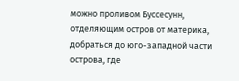можно проливом Буссесунн, отделяющим остров от материка, добраться до юго-западной части острова, где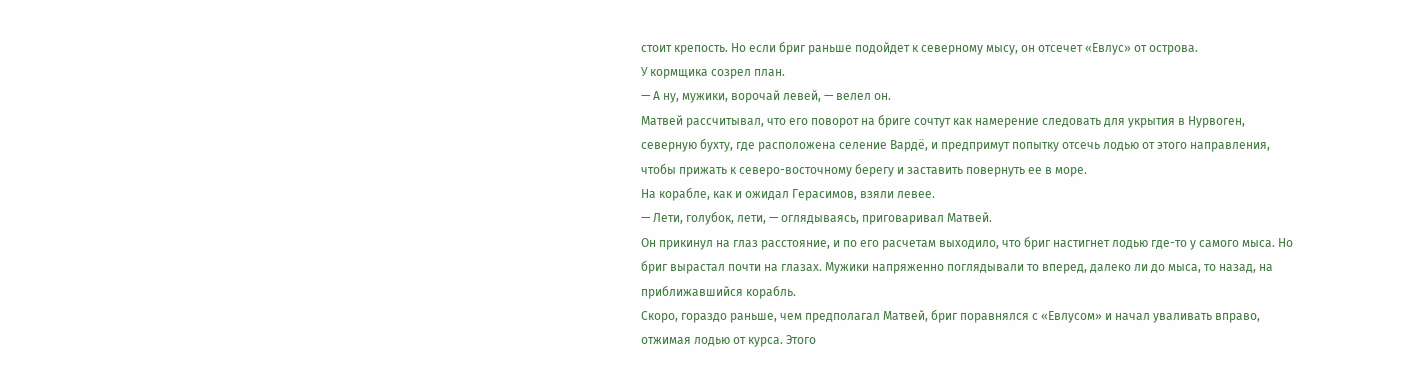стоит крепость. Но если бриг раньше подойдет к северному мысу, он отсечет «Евлус» от острова.
У кормщика созрел план.
— А ну, мужики, ворочай левей, — велел он.
Матвей рассчитывал, что его поворот на бриге сочтут как намерение следовать для укрытия в Нурвоген, северную бухту, где расположена селение Вардё, и предпримут попытку отсечь лодью от этого направления, чтобы прижать к северо-восточному берегу и заставить повернуть ее в море.
На корабле, как и ожидал Герасимов, взяли левее.
— Лети, голубок, лети, — оглядываясь, приговаривал Матвей.
Он прикинул на глаз расстояние, и по его расчетам выходило, что бриг настигнет лодью где-то у самого мыса. Но бриг вырастал почти на глазах. Мужики напряженно поглядывали то вперед, далеко ли до мыса, то назад, на приближавшийся корабль.
Скоро, гораздо раньше, чем предполагал Матвей, бриг поравнялся с «Евлусом» и начал уваливать вправо, отжимая лодью от курса. Этого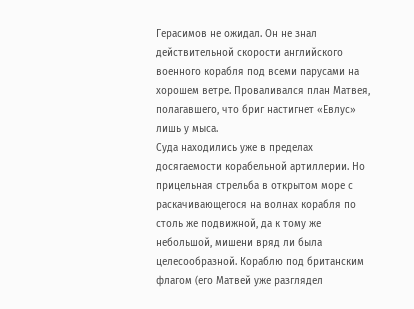Герасимов не ожидал. Он не знал действительной скорости английского военного корабля под всеми парусами на хорошем ветре. Проваливался план Матвея, полагавшего, что бриг настигнет «Евлус» лишь у мыса.
Суда находились уже в пределах досягаемости корабельной артиллерии. Но прицельная стрельба в открытом море с раскачивающегося на волнах корабля по столь же подвижной, да к тому же небольшой, мишени вряд ли была целесообразной. Кораблю под британским флагом (его Матвей уже разглядел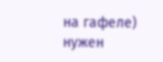на гафеле) нужен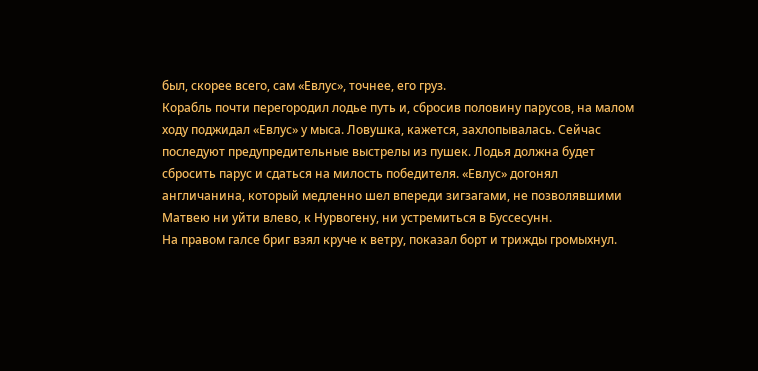был, скорее всего, сам «Евлус», точнее, его груз.
Корабль почти перегородил лодье путь и, сбросив половину парусов, на малом ходу поджидал «Евлус» у мыса. Ловушка, кажется, захлопывалась. Сейчас последуют предупредительные выстрелы из пушек. Лодья должна будет сбросить парус и сдаться на милость победителя. «Евлус» догонял англичанина, который медленно шел впереди зигзагами, не позволявшими Матвею ни уйти влево, к Нурвогену, ни устремиться в Буссесунн.
На правом галсе бриг взял круче к ветру, показал борт и трижды громыхнул.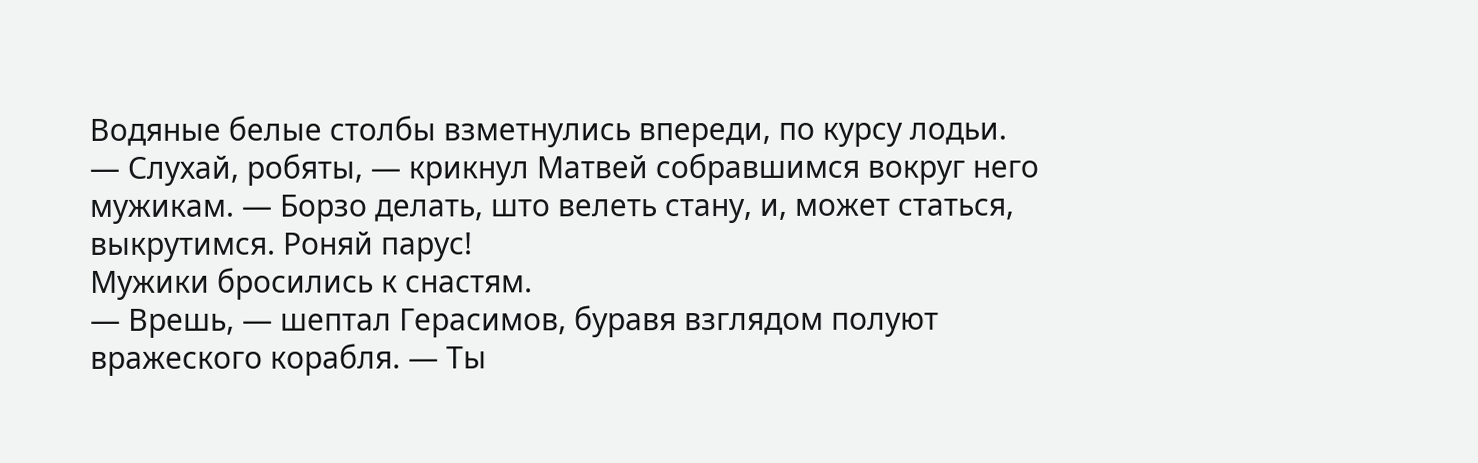Водяные белые столбы взметнулись впереди, по курсу лодьи.
— Слухай, робяты, — крикнул Матвей собравшимся вокруг него мужикам. — Борзо делать, што велеть стану, и, может статься, выкрутимся. Роняй парус!
Мужики бросились к снастям.
— Врешь, — шептал Герасимов, буравя взглядом полуют вражеского корабля. — Ты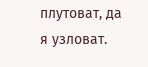плутоват, да я узловат.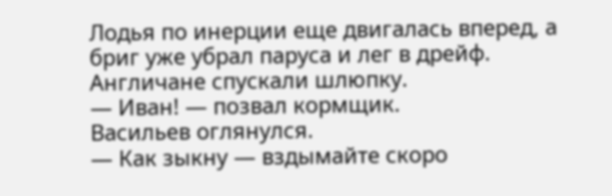Лодья по инерции еще двигалась вперед, а бриг уже убрал паруса и лег в дрейф. Англичане спускали шлюпку.
— Иван! — позвал кормщик.
Васильев оглянулся.
— Как зыкну — вздымайте скоро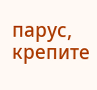парус, крепите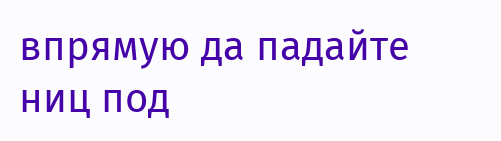впрямую да падайте ниц под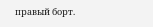правый борт.